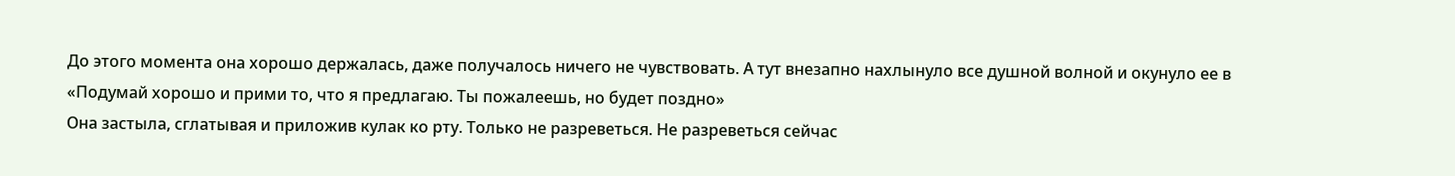До этого момента она хорошо держалась, даже получалось ничего не чувствовать. А тут внезапно нахлынуло все душной волной и окунуло ее в
«Подумай хорошо и прими то, что я предлагаю. Ты пожалеешь, но будет поздно»
Она застыла, сглатывая и приложив кулак ко рту. Только не разреветься. Не разреветься сейчас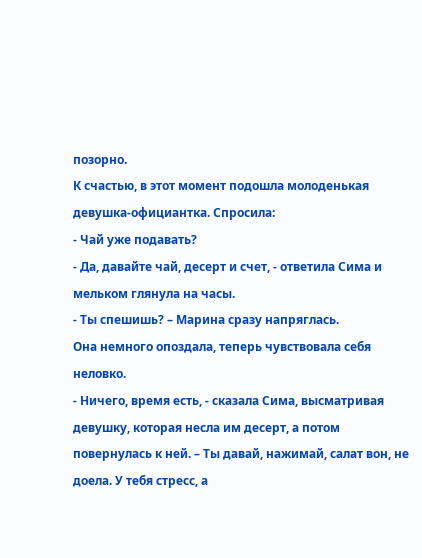позорно.
К счастью, в этот момент подошла молоденькая девушка-официантка. Спросила:
- Чай уже подавать?
- Да, давайте чай, десерт и счет, - ответила Сима и мельком глянула на часы.
- Ты спешишь? – Марина сразу напряглась.
Она немного опоздала, теперь чувствовала себя неловко.
- Ничего, время есть, - сказала Сима, высматривая девушку, которая несла им десерт, а потом повернулась к ней. – Ты давай, нажимай, салат вон, не доела. У тебя стресс, а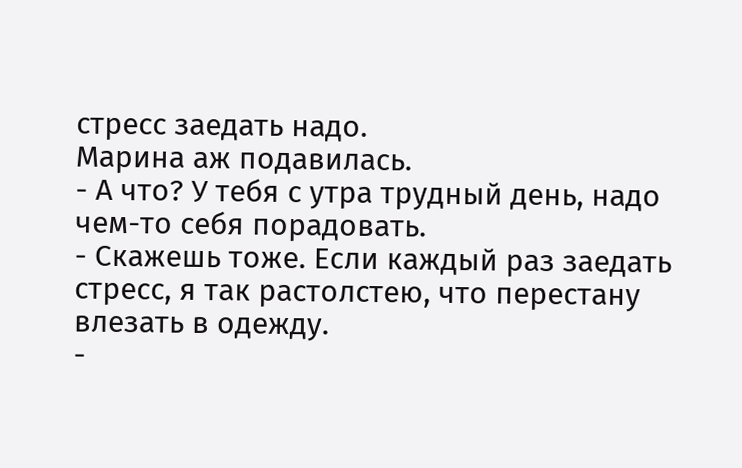стресс заедать надо.
Марина аж подавилась.
- А что? У тебя с утра трудный день, надо чем-то себя порадовать.
- Скажешь тоже. Если каждый раз заедать стресс, я так растолстею, что перестану влезать в одежду.
-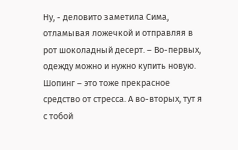Ну, - деловито заметила Сима, отламывая ложечкой и отправляя в рот шоколадный десерт. – Во-первых, одежду можно и нужно купить новую. Шопинг – это тоже прекрасное средство от стресса. А во-вторых, тут я с тобой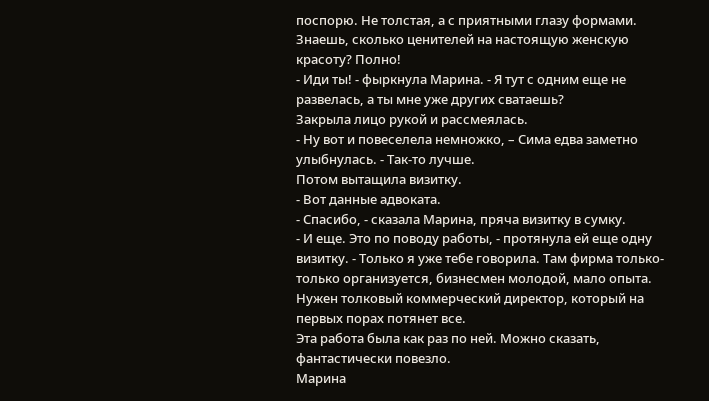поспорю. Не толстая, а с приятными глазу формами. Знаешь, сколько ценителей на настоящую женскую красоту? Полно!
- Иди ты! - фыркнула Марина. - Я тут с одним еще не развелась, а ты мне уже других сватаешь?
Закрыла лицо рукой и рассмеялась.
- Ну вот и повеселела немножко, – Сима едва заметно улыбнулась. - Так-то лучше.
Потом вытащила визитку.
- Вот данные адвоката.
- Спасибо, - сказала Марина, пряча визитку в сумку.
- И еще. Это по поводу работы, - протянула ей еще одну визитку. - Только я уже тебе говорила. Там фирма только-только организуется, бизнесмен молодой, мало опыта. Нужен толковый коммерческий директор, который на первых порах потянет все.
Эта работа была как раз по ней. Можно сказать, фантастически повезло.
Марина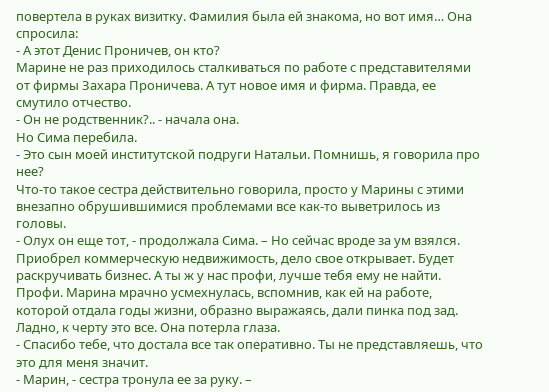повертела в руках визитку. Фамилия была ей знакома, но вот имя… Она спросила:
- А этот Денис Проничев, он кто?
Марине не раз приходилось сталкиваться по работе с представителями от фирмы Захара Проничева. А тут новое имя и фирма. Правда, ее смутило отчество.
- Он не родственник?.. - начала она.
Но Сима перебила.
- Это сын моей институтской подруги Натальи. Помнишь, я говорила про нее?
Что-то такое сестра действительно говорила, просто у Марины с этими внезапно обрушившимися проблемами все как-то выветрилось из головы.
- Олух он еще тот, - продолжала Сима. – Но сейчас вроде за ум взялся. Приобрел коммерческую недвижимость, дело свое открывает. Будет раскручивать бизнес. А ты ж у нас профи, лучше тебя ему не найти.
Профи. Марина мрачно усмехнулась, вспомнив, как ей на работе, которой отдала годы жизни, образно выражаясь, дали пинка под зад. Ладно, к черту это все. Она потерла глаза.
- Спасибо тебе, что достала все так оперативно. Ты не представляешь, что это для меня значит.
- Марин, - сестра тронула ее за руку. –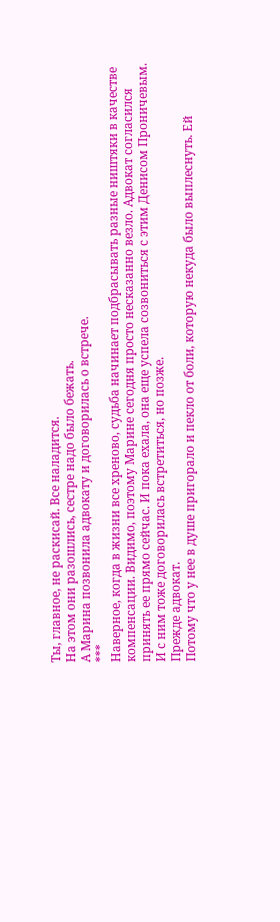Ты, главное, не раскисай. Все наладится.
На этом они разошлись, сестре надо было бежать.
А Марина позвонила адвокату и договорилась о встрече.
***
Наверное, когда в жизни все хреново, судьба начинает подбрасывать разные ништяки в качестве компенсации. Видимо, поэтому Марине сегодня просто несказанно везло. Адвокат согласился принять ее прямо сейчас. И пока ехала, она еще успела созвониться с этим Денисом Проничевым. И с ним тоже договорилась встретиться, но позже.
Прежде адвокат.
Потому что у нее в душе пригорало и пекло от боли, которую некуда было выплеснуть. Ей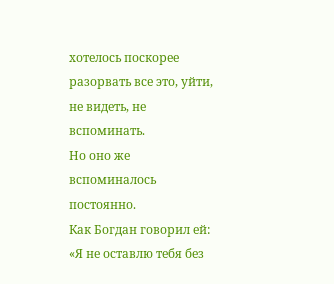хотелось поскорее разорвать все это, уйти, не видеть, не вспоминать.
Но оно же вспоминалось постоянно.
Как Богдан говорил ей:
«Я не оставлю тебя без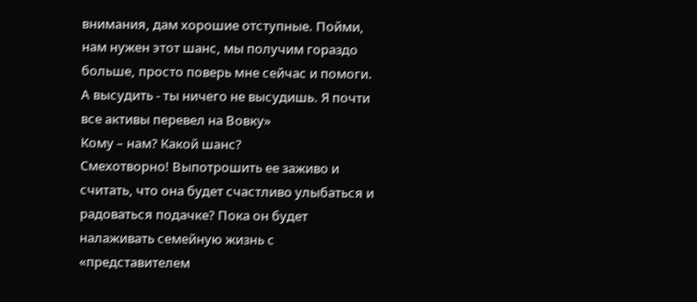внимания, дам хорошие отступные. Пойми, нам нужен этот шанс, мы получим гораздо больше, просто поверь мне сейчас и помоги. А высудить - ты ничего не высудишь. Я почти все активы перевел на Вовку»
Кому – нам? Какой шанс?
Смехотворно! Выпотрошить ее заживо и считать, что она будет счастливо улыбаться и радоваться подачке? Пока он будет налаживать семейную жизнь с «представителем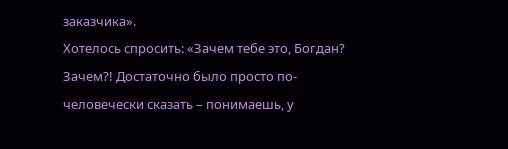заказчика».
Хотелось спросить: «Зачем тебе это, Богдан? Зачем?! Достаточно было просто по-человечески сказать – понимаешь, у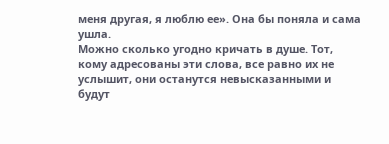меня другая, я люблю ее». Она бы поняла и сама ушла.
Можно сколько угодно кричать в душе. Тот, кому адресованы эти слова, все равно их не услышит, они останутся невысказанными и будут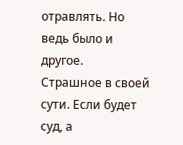отравлять. Но ведь было и другое.
Страшное в своей сути. Если будет суд, а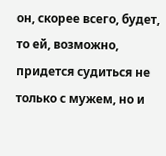он, скорее всего, будет, то ей, возможно, придется судиться не только с мужем, но и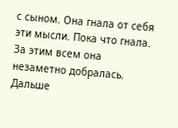с сыном. Она гнала от себя эти мысли. Пока что гнала.
За этим всем она незаметно добралась.
Дальше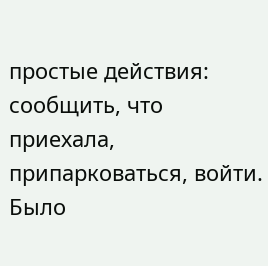простые действия: сообщить, что приехала, припарковаться, войти. Было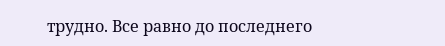трудно. Все равно до последнего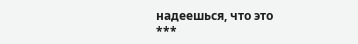надеешься, что это
***